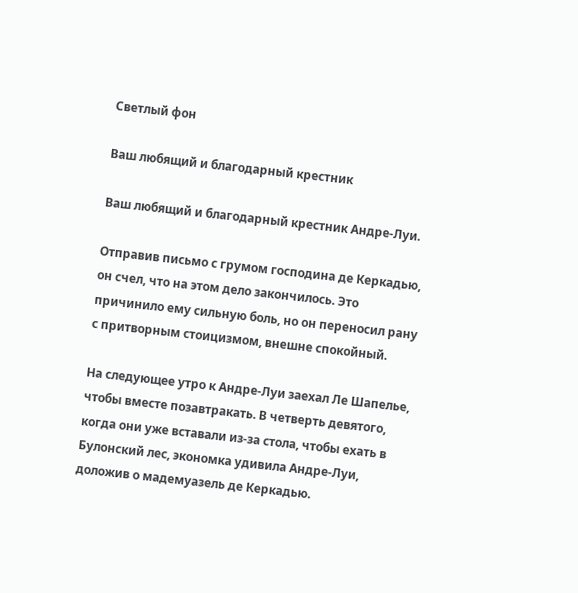Светлый фон

Ваш любящий и благодарный крестник

Ваш любящий и благодарный крестник Андре-Луи.

Отправив письмо с грумом господина де Керкадью, он счел, что на этом дело закончилось. Это причинило ему сильную боль, но он переносил рану с притворным стоицизмом, внешне спокойный.

На следующее утро к Андре-Луи заехал Ле Шапелье, чтобы вместе позавтракать. В четверть девятого, когда они уже вставали из-за стола, чтобы ехать в Булонский лес, экономка удивила Андре-Луи, доложив о мадемуазель де Керкадью.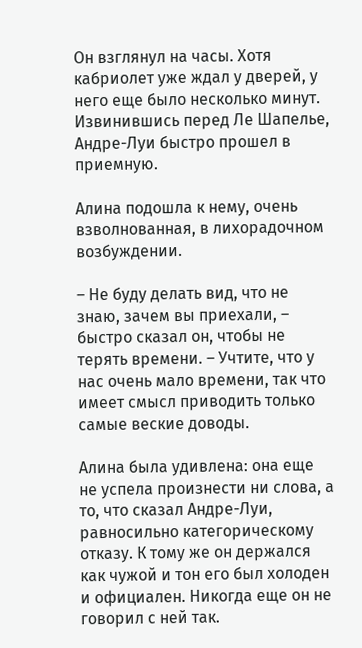Он взглянул на часы. Хотя кабриолет уже ждал у дверей, у него еще было несколько минут. Извинившись перед Ле Шапелье, Андре-Луи быстро прошел в приемную.

Алина подошла к нему, очень взволнованная, в лихорадочном возбуждении.

– Не буду делать вид, что не знаю, зачем вы приехали, – быстро сказал он, чтобы не терять времени. – Учтите, что у нас очень мало времени, так что имеет смысл приводить только самые веские доводы.

Алина была удивлена: она еще не успела произнести ни слова, а то, что сказал Андре-Луи, равносильно категорическому отказу. К тому же он держался как чужой и тон его был холоден и официален. Никогда еще он не говорил с ней так.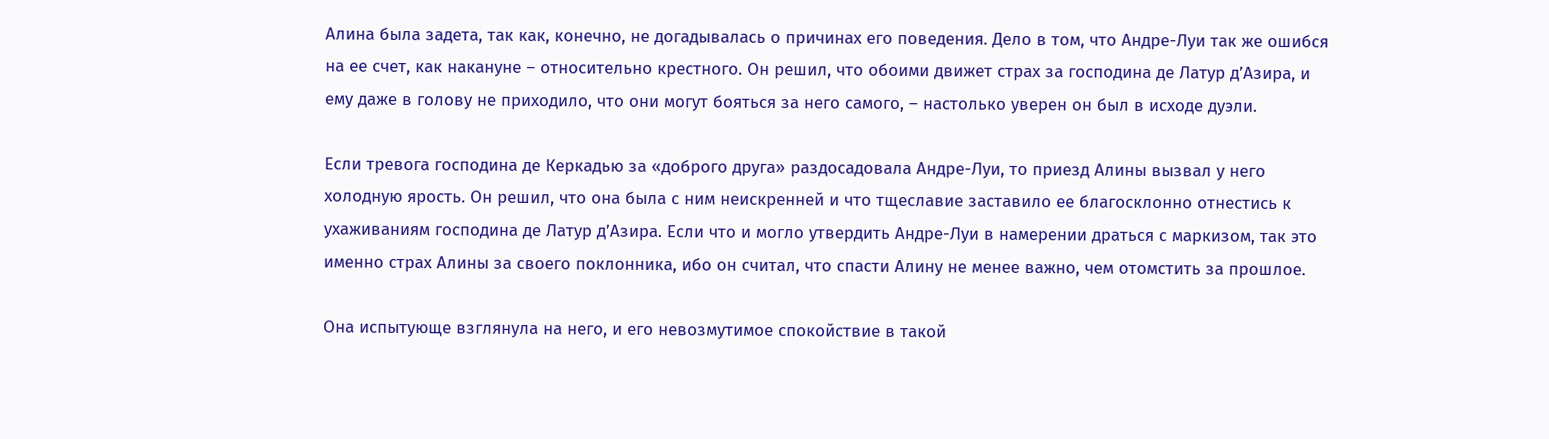Алина была задета, так как, конечно, не догадывалась о причинах его поведения. Дело в том, что Андре-Луи так же ошибся на ее счет, как накануне – относительно крестного. Он решил, что обоими движет страх за господина де Латур д’Азира, и ему даже в голову не приходило, что они могут бояться за него самого, – настолько уверен он был в исходе дуэли.

Если тревога господина де Керкадью за «доброго друга» раздосадовала Андре-Луи, то приезд Алины вызвал у него холодную ярость. Он решил, что она была с ним неискренней и что тщеславие заставило ее благосклонно отнестись к ухаживаниям господина де Латур д’Азира. Если что и могло утвердить Андре-Луи в намерении драться с маркизом, так это именно страх Алины за своего поклонника, ибо он считал, что спасти Алину не менее важно, чем отомстить за прошлое.

Она испытующе взглянула на него, и его невозмутимое спокойствие в такой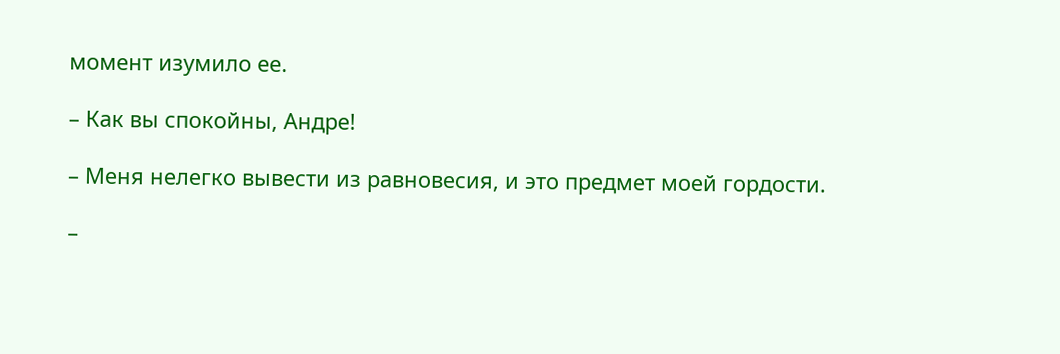момент изумило ее.

– Как вы спокойны, Андре!

– Меня нелегко вывести из равновесия, и это предмет моей гордости.

–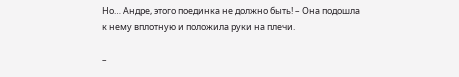Но… Андре, этого поединка не должно быть! – Она подошла к нему вплотную и положила руки на плечи.

–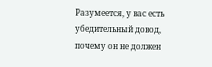Разумеется, у вас есть убедительный довод, почему он не должен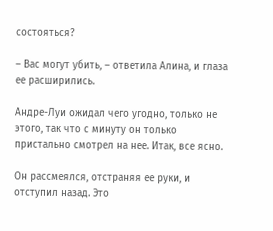состояться?

– Вас могут убить, – ответила Алина, и глаза ее расширились.

Андре-Луи ожидал чего угодно, только не этого, так что с минуту он только пристально смотрел на нее. Итак, все ясно.

Он рассмеялся, отстраняя ее руки, и отступил назад. Это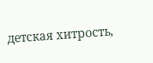детская хитрость,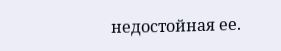недостойная ее.